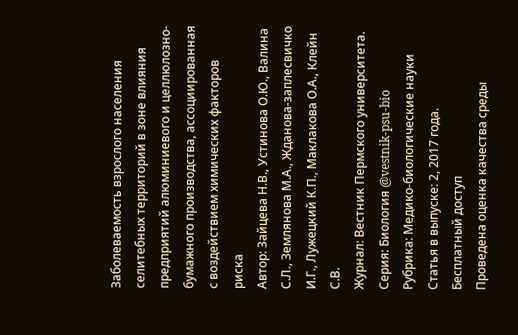Заболеваемость взрослого населения селитебных территорий в зоне влияния предприятий алюминиевого и целлюлозно-бумажного производства, ассоциированная с воздействием химических факторов риска
Автор: Зайцева Н.В., Устинова О.Ю., Валина С.Л., Землянова М.А., Жданова-заплесвичко И.Г., Лужецкий К.П., Маклакова О.А., Клейн С.В.
Журнал: Вестник Пермского университета. Серия: Биология @vestnik-psu-bio
Рубрика: Медико-биологические науки
Статья в выпуске: 2, 2017 года.
Бесплатный доступ
Проведена оценка качества среды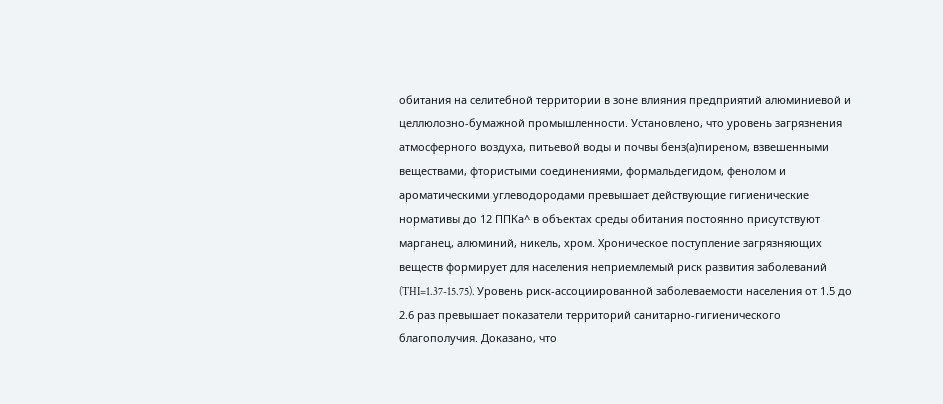обитания на селитебной территории в зоне влияния предприятий алюминиевой и целлюлозно-бумажной промышленности. Установлено, что уровень загрязнения атмосферного воздуха, питьевой воды и почвы бенз(а)пиреном, взвешенными веществами, фтористыми соединениями, формальдегидом, фенолом и ароматическими углеводородами превышает действующие гигиенические нормативы до 12 ППКа^ в объектах среды обитания постоянно присутствуют марганец, алюминий, никель, хром. Хроническое поступление загрязняющих веществ формирует для населения неприемлемый риск развития заболеваний (THI=1.37-15.75). Уровень риск-ассоциированной заболеваемости населения от 1.5 до 2.6 раз превышает показатели территорий санитарно-гигиенического благополучия. Доказано, что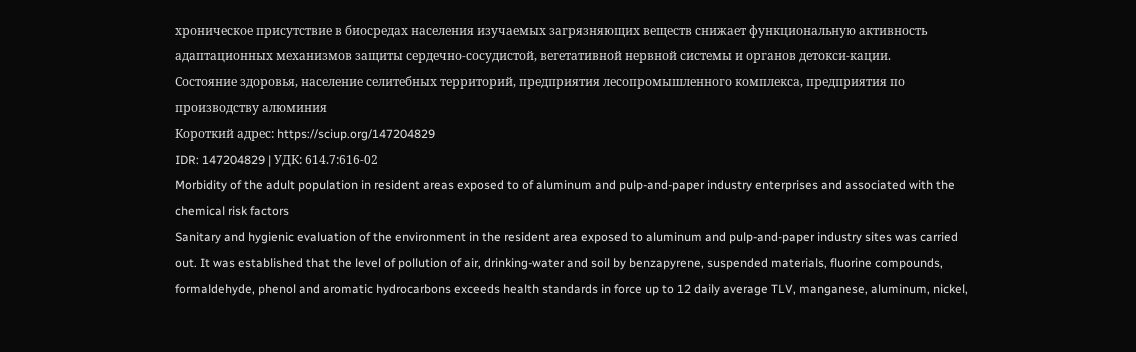хроническое присутствие в биосредах населения изучаемых загрязняющих веществ снижает функциональную активность адаптационных механизмов защиты сердечно-сосудистой, вегетативной нервной системы и органов детокси-кации.
Состояние здоровья, население селитебных территорий, предприятия лесопромышленного комплекса, предприятия по производству алюминия
Короткий адрес: https://sciup.org/147204829
IDR: 147204829 | УДК: 614.7:616-02
Morbidity of the adult population in resident areas exposed to of aluminum and pulp-and-paper industry enterprises and associated with the chemical risk factors
Sanitary and hygienic evaluation of the environment in the resident area exposed to aluminum and pulp-and-paper industry sites was carried out. It was established that the level of pollution of air, drinking-water and soil by benzapyrene, suspended materials, fluorine compounds, formaldehyde, phenol and aromatic hydrocarbons exceeds health standards in force up to 12 daily average TLV, manganese, aluminum, nickel,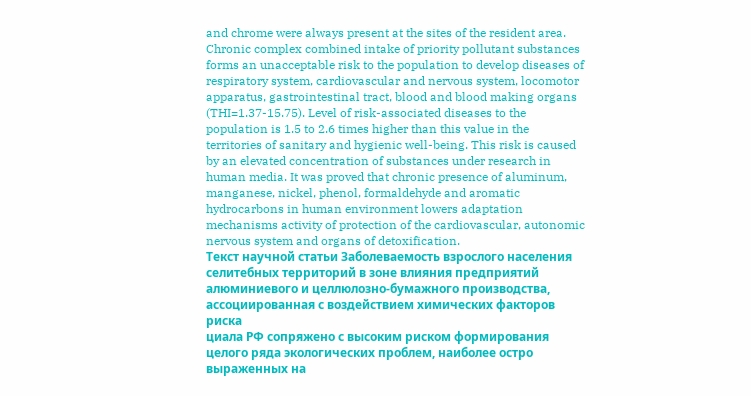and chrome were always present at the sites of the resident area. Chronic complex combined intake of priority pollutant substances forms an unacceptable risk to the population to develop diseases of respiratory system, cardiovascular and nervous system, locomotor apparatus, gastrointestinal tract, blood and blood making organs (THI=1.37-15.75). Level of risk-associated diseases to the population is 1.5 to 2.6 times higher than this value in the territories of sanitary and hygienic well-being. This risk is caused by an elevated concentration of substances under research in human media. It was proved that chronic presence of aluminum, manganese, nickel, phenol, formaldehyde and aromatic hydrocarbons in human environment lowers adaptation mechanisms activity of protection of the cardiovascular, autonomic nervous system and organs of detoxification.
Текст научной статьи Заболеваемость взрослого населения селитебных территорий в зоне влияния предприятий алюминиевого и целлюлозно-бумажного производства, ассоциированная с воздействием химических факторов риска
циала РФ сопряжено с высоким риском формирования целого ряда экологических проблем, наиболее остро выраженных на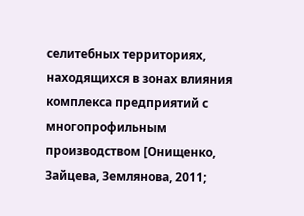селитебных территориях, находящихся в зонах влияния комплекса предприятий с многопрофильным производством [Онищенко, Зайцева, Землянова, 2011;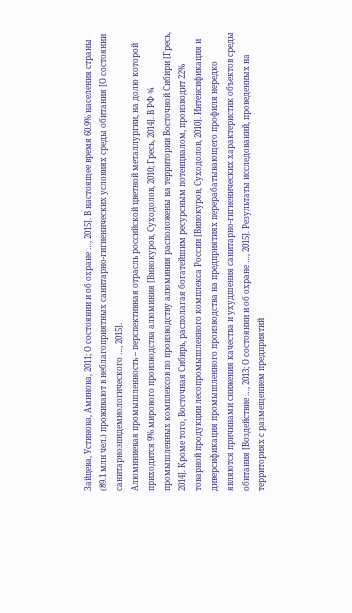Зайцева, Устинова, Аминова, 2011; О состоянии и об охране …, 2015]. В настоящее время 60.9% населения страны (89.1 млн чел.) проживают в неблагоприятных санитарно-гигиенических условиях среды обитания [О состоянии санитарноэпидемиологического …, 2015].
Алюминиевая промышленность – перспективная отрасль российской цветной металлургии, на долю которой приходится 9% мирового производства алюминия [Винокуров, Суходолов, 2010; Гресь, 2014]. В РФ ¾ промышленных комплексов по производству алюминия расположены на территории Восточной Сибири [Гресь, 2014]. Кроме того, Восточная Сибирь, располагая богатейшим ресурсным потенциалом, производит 22% товарной продукции лесопромышленного комплекса России [Винокуров, Суходолов, 2010]. Интенсификация и диверсификация промышленного производства на предприятиях перерабатывающего профиля нередко являются причинами снижения качества и ухудшения санитарно-гигиенических характеристик объектов среды обитания [Воздействие …, 2013; О состоянии и об охране …, 2015]. Результаты исследований, проведенных на территориях с размещением предприятий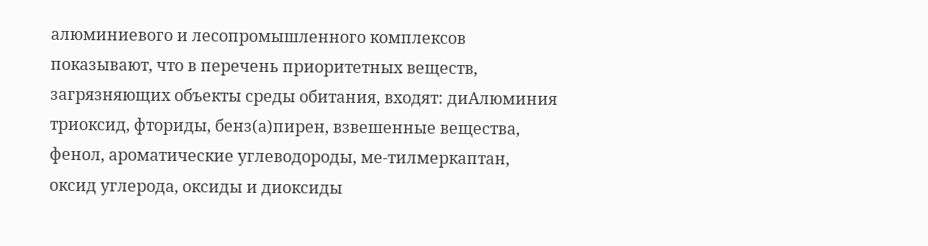алюминиевого и лесопромышленного комплексов показывают, что в перечень приоритетных веществ, загрязняющих объекты среды обитания, входят: диАлюминия триоксид, фториды, бенз(а)пирен, взвешенные вещества, фенол, ароматические углеводороды, ме-тилмеркаптан, оксид углерода, оксиды и диоксиды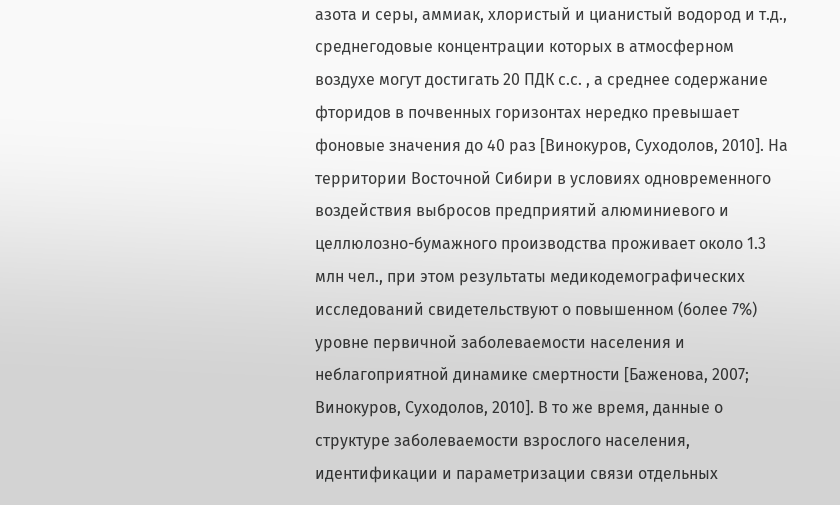азота и серы, аммиак, хлористый и цианистый водород и т.д., среднегодовые концентрации которых в атмосферном воздухе могут достигать 20 ПДК с.с. , а среднее содержание фторидов в почвенных горизонтах нередко превышает фоновые значения до 40 раз [Винокуров, Суходолов, 2010]. На территории Восточной Сибири в условиях одновременного воздействия выбросов предприятий алюминиевого и целлюлозно-бумажного производства проживает около 1.3 млн чел., при этом результаты медикодемографических исследований свидетельствуют о повышенном (более 7%) уровне первичной заболеваемости населения и неблагоприятной динамике смертности [Баженова, 2007; Винокуров, Суходолов, 2010]. В то же время, данные о структуре заболеваемости взрослого населения, идентификации и параметризации связи отдельных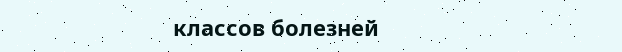классов болезней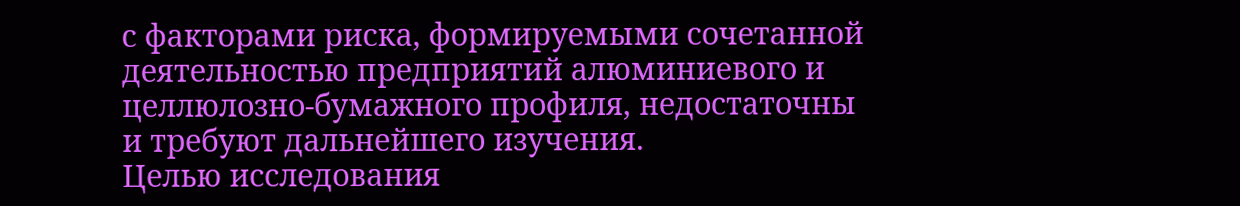с факторами риска, формируемыми сочетанной деятельностью предприятий алюминиевого и целлюлозно-бумажного профиля, недостаточны и требуют дальнейшего изучения.
Целью исследования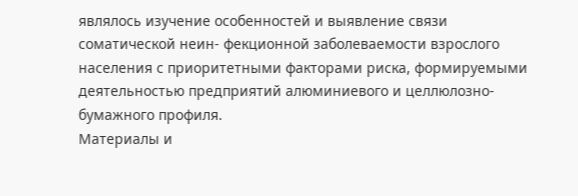являлось изучение особенностей и выявление связи соматической неин- фекционной заболеваемости взрослого населения с приоритетными факторами риска, формируемыми деятельностью предприятий алюминиевого и целлюлозно-бумажного профиля.
Материалы и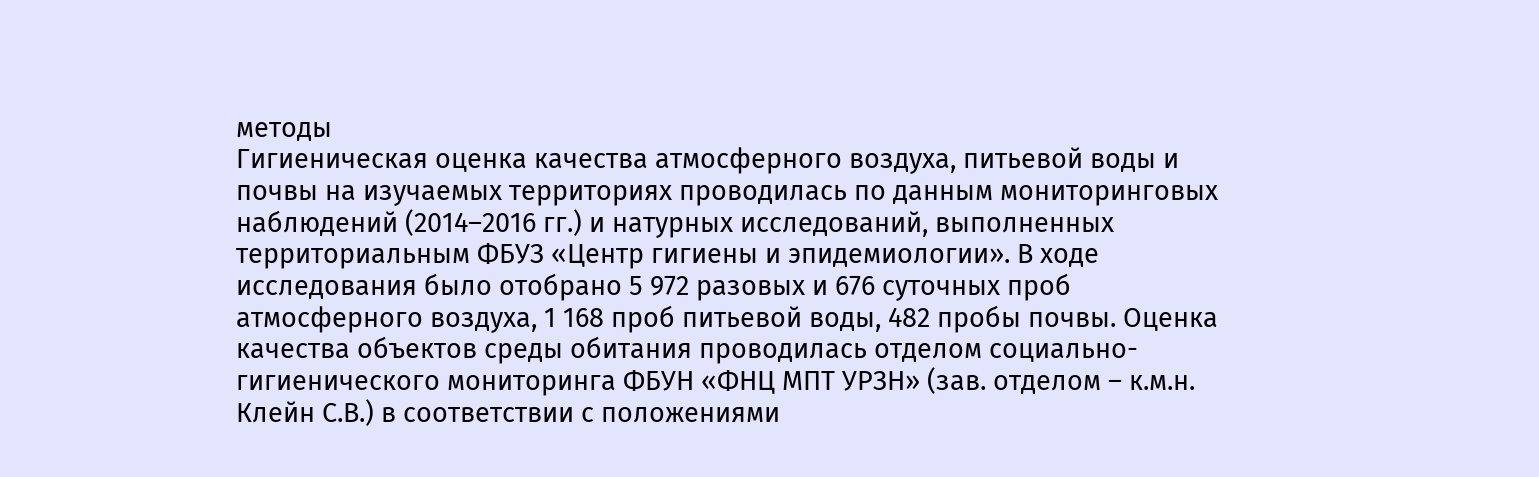методы
Гигиеническая оценка качества атмосферного воздуха, питьевой воды и почвы на изучаемых территориях проводилась по данным мониторинговых наблюдений (2014–2016 гг.) и натурных исследований, выполненных территориальным ФБУЗ «Центр гигиены и эпидемиологии». В ходе исследования было отобрано 5 972 разовых и 676 суточных проб атмосферного воздуха, 1 168 проб питьевой воды, 482 пробы почвы. Оценка качества объектов среды обитания проводилась отделом социально-гигиенического мониторинга ФБУН «ФНЦ МПТ УРЗН» (зав. отделом – к.м.н. Клейн С.В.) в соответствии с положениями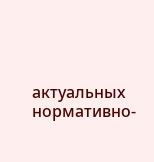актуальных нормативно-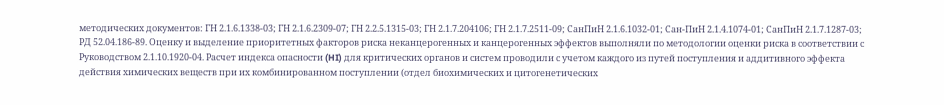методических документов: ГН 2.1.6.1338-03; ГН 2.1.6.2309-07; ГН 2.2.5.1315-03; ГН 2.1.7.204106; ГН 2.1.7.2511-09; СанПиН 2.1.6.1032-01; Сан-ПиН 2.1.4.1074-01; СанПиН 2.1.7.1287-03; РД 52.04.186-89. Оценку и выделение приоритетных факторов риска неканцерогенных и канцерогенных эффектов выполняли по методологии оценки риска в соответствии с Руководством 2.1.10.1920-04. Расчет индекса опасности (HI) для критических органов и систем проводили с учетом каждого из путей поступления и аддитивного эффекта действия химических веществ при их комбинированном поступлении (отдел биохимических и цитогенетических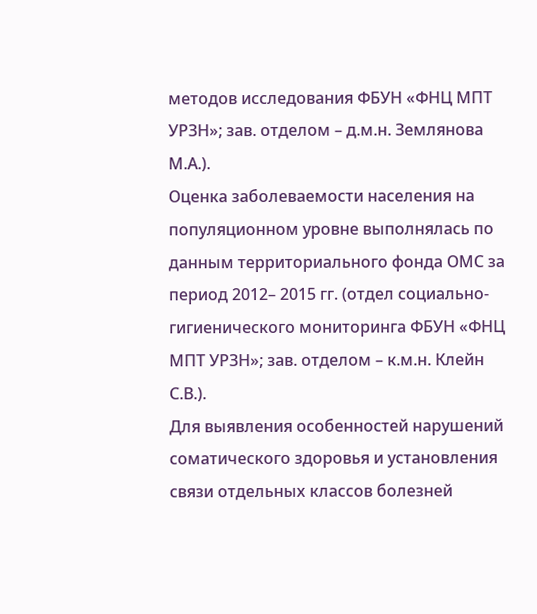методов исследования ФБУН «ФНЦ МПТ УРЗН»; зав. отделом – д.м.н. Землянова М.А.).
Оценка заболеваемости населения на популяционном уровне выполнялась по данным территориального фонда ОМС за период 2012– 2015 гг. (отдел социально-гигиенического мониторинга ФБУН «ФНЦ МПТ УРЗН»; зав. отделом – к.м.н. Клейн С.В.).
Для выявления особенностей нарушений соматического здоровья и установления связи отдельных классов болезней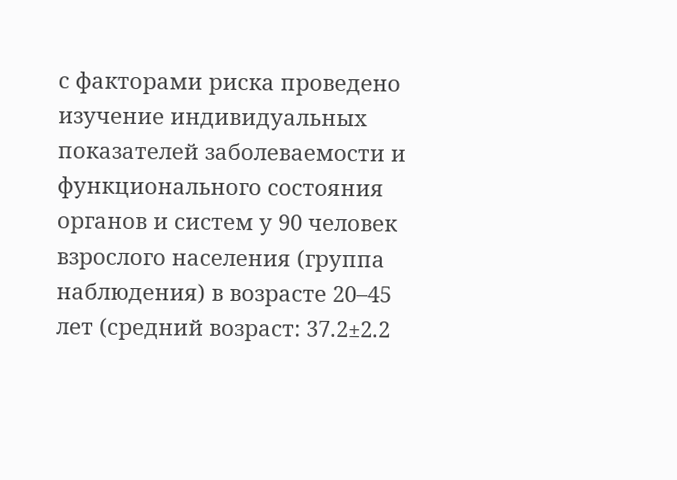с факторами риска проведено изучение индивидуальных показателей заболеваемости и функционального состояния органов и систем у 90 человек взрослого населения (группа наблюдения) в возрасте 20–45 лет (средний возраст: 37.2±2.2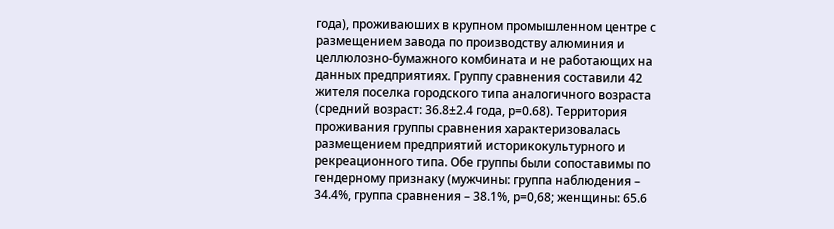года), проживаюших в крупном промышленном центре с размещением завода по производству алюминия и целлюлозно-бумажного комбината и не работающих на данных предприятиях. Группу сравнения составили 42 жителя поселка городского типа аналогичного возраста (средний возраст: 36.8±2.4 года, р=0.68). Территория проживания группы сравнения характеризовалась размещением предприятий историкокультурного и рекреационного типа. Обе группы были сопоставимы по гендерному признаку (мужчины: группа наблюдения – 34.4%, группа сравнения – 38.1%, р=0,68; женщины: 65.6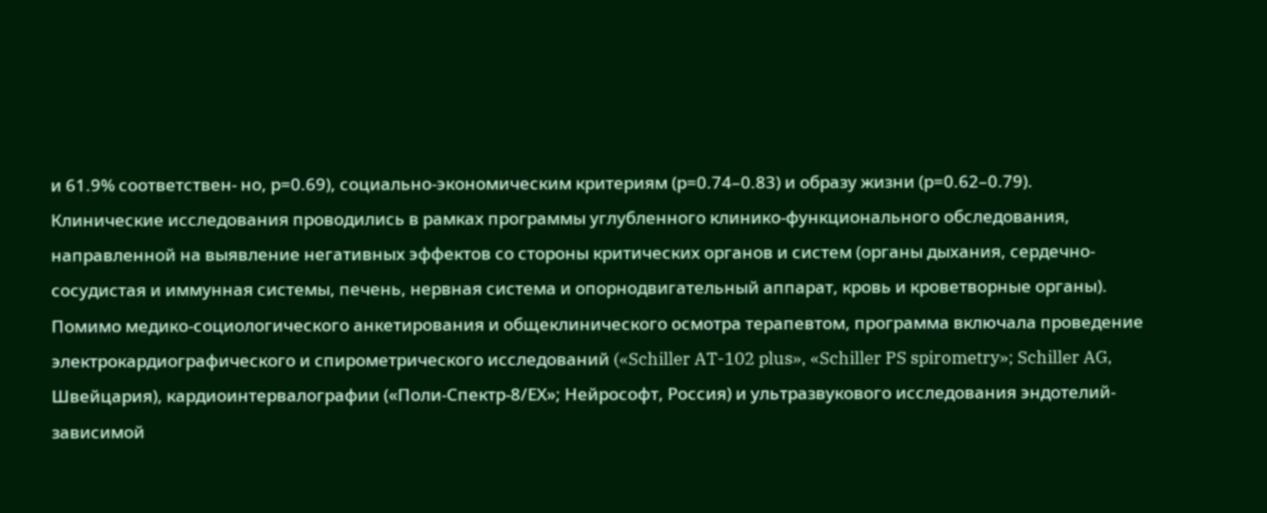и 61.9% соответствен- но, р=0.69), социально-экономическим критериям (р=0.74–0.83) и образу жизни (р=0.62–0.79).
Клинические исследования проводились в рамках программы углубленного клинико-функционального обследования, направленной на выявление негативных эффектов со стороны критических органов и систем (органы дыхания, сердечно-сосудистая и иммунная системы, печень, нервная система и опорнодвигательный аппарат, кровь и кроветворные органы). Помимо медико-социологического анкетирования и общеклинического осмотра терапевтом, программа включала проведение электрокардиографического и спирометрического исследований («Schiller AT-102 plus», «Schiller PS spirometry»; Schiller AG, Швейцария), кардиоинтервалографии («Поли-Спектр-8/ЕХ»; Нейрософт, Россия) и ультразвукового исследования эндотелий-зависимой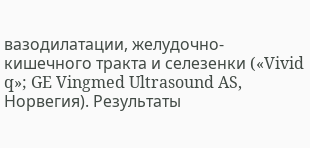вазодилатации, желудочно-кишечного тракта и селезенки («Vivid q»; GE Vingmed Ultrasound AS, Норвегия). Результаты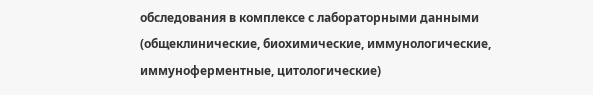обследования в комплексе с лабораторными данными (общеклинические, биохимические, иммунологические, иммуноферментные, цитологические)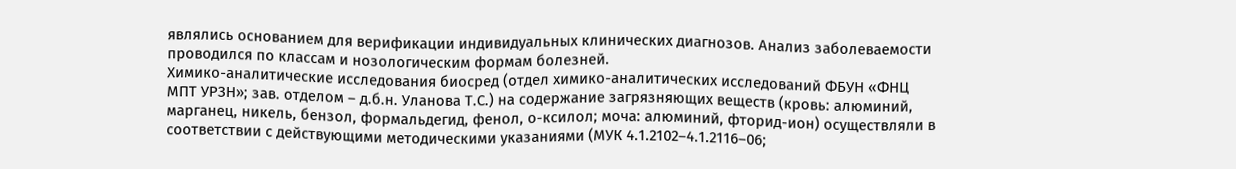являлись основанием для верификации индивидуальных клинических диагнозов. Анализ заболеваемости проводился по классам и нозологическим формам болезней.
Химико-аналитические исследования биосред (отдел химико-аналитических исследований ФБУН «ФНЦ МПТ УРЗН»; зав. отделом – д.б.н. Уланова Т.С.) на содержание загрязняющих веществ (кровь: алюминий, марганец, никель, бензол, формальдегид, фенол, о-ксилол; моча: алюминий, фторид-ион) осуществляли в соответствии с действующими методическими указаниями (МУК 4.1.2102–4.1.2116–06;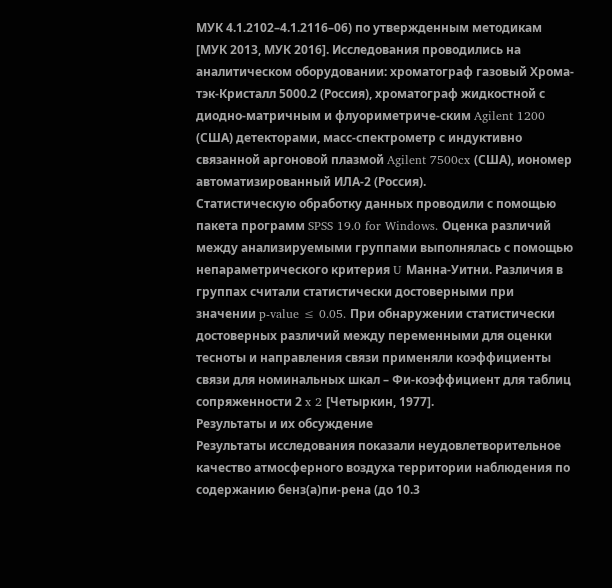МУК 4.1.2102–4.1.2116–06) по утвержденным методикам [МУК 2013, МУК 2016]. Исследования проводились на аналитическом оборудовании: хроматограф газовый Хрома-тэк-Кристалл 5000.2 (Россия), хроматограф жидкостной с диодно-матричным и флуориметриче-ским Agilent 1200 (США) детекторами, масс-спектрометр с индуктивно связанной аргоновой плазмой Agilent 7500cx (США), иономер автоматизированный ИЛА-2 (Россия).
Статистическую обработку данных проводили с помощью пакета программ SPSS 19.0 for Windows. Оценка различий между анализируемыми группами выполнялась с помощью непараметрического критерия U Манна-Уитни. Различия в группах считали статистически достоверными при значении p-value ≤ 0.05. При обнаружении статистически достоверных различий между переменными для оценки тесноты и направления связи применяли коэффициенты связи для номинальных шкал – Фи-коэффициент для таблиц сопряженности 2 x 2 [Четыркин, 1977].
Результаты и их обсуждение
Результаты исследования показали неудовлетворительное качество атмосферного воздуха территории наблюдения по содержанию бенз(а)пи-рена (до 10.3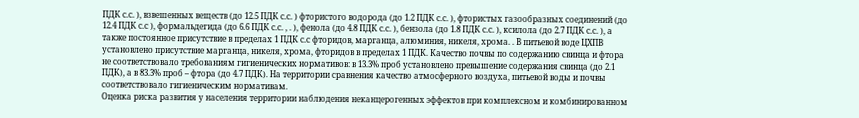ПДК с.с. ), взвешенных веществ (до 12.5 ПДК с.с. ) фтористого водорода (до 1.2 ПДК с.с. ), фтористых газообразных соединений (до 12.4 ПДК с.с ), формальдегида (до 6.6 ПДК с.с. , . ), фенола (до 4.8 ПДК с.с. ), бензола (до 1.8 ПДК с.с. ), ксилола (до 2.7 ПДК с.с. ), а также постоянное присутствие в пределах 1 ПДК с.с фторидов, марганца, алюминия, никеля, хрома. . В питьевой воде ЦХПВ установлено присутствие марганца, никеля, хрома, фторидов в пределах 1 ПДК. Качество почвы по содержанию свинца и фтора не соответствовало требованиям гигиенических нормативов: в 13.3% проб установлено превышение содержания свинца (до 2.1 ПДК), а в 83.3% проб – фтора (до 4.7 ПДК). На территории сравнения качество атмосферного воздуха, питьевой воды и почвы соответствовало гигиеническим нормативам.
Оценка риска развития у населения территории наблюдения неканцерогенных эффектов при комплексном и комбинированном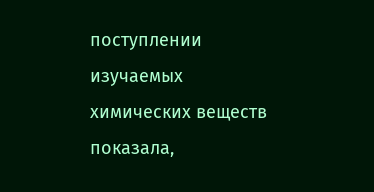поступлении изучаемых химических веществ показала,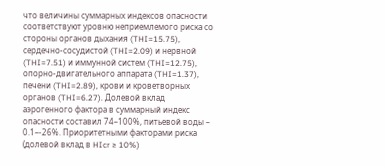что величины суммарных индексов опасности соответствуют уровню неприемлемого риска со стороны органов дыхания (THI=15.75), сердечно-сосудистой (THI=2.09) и нервной (THI=7.51) и иммунной систем (THI=12.75), опорно-двигательного аппарата (THI=1.37), печени (THI=2.89), крови и кроветворных органов (THI=6.27). Долевой вклад аэрогенного фактора в суммарный индекс опасности составил 74–100%, питьевой воды – 0.1–-26%. Приоритетными факторами риска (долевой вклад в HIcr ≥ 10%)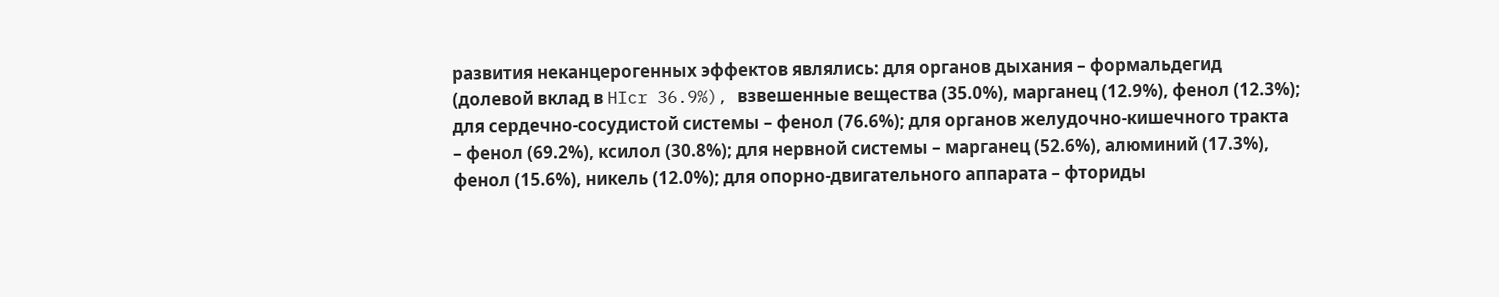развития неканцерогенных эффектов являлись: для органов дыхания – формальдегид (долевой вклад в HIcr 36.9%), взвешенные вещества (35.0%), марганец (12.9%), фенол (12.3%); для сердечно-сосудистой системы – фенол (76.6%); для органов желудочно-кишечного тракта – фенол (69.2%), ксилол (30.8%); для нервной системы – марганец (52.6%), алюминий (17.3%), фенол (15.6%), никель (12.0%); для опорно-двигательного аппарата – фториды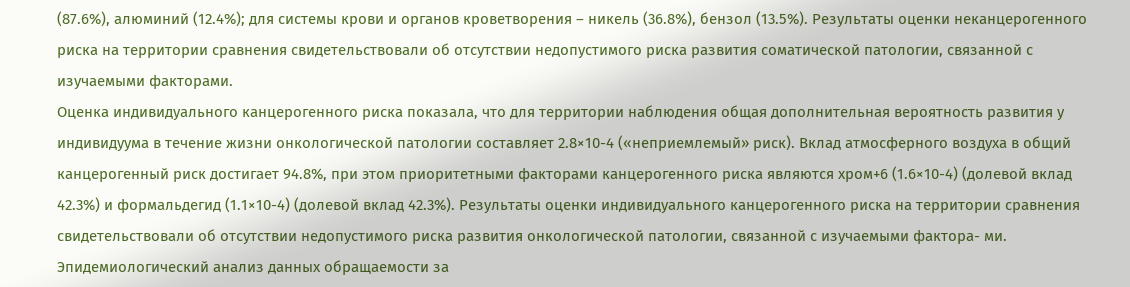(87.6%), алюминий (12.4%); для системы крови и органов кроветворения – никель (36.8%), бензол (13.5%). Результаты оценки неканцерогенного риска на территории сравнения свидетельствовали об отсутствии недопустимого риска развития соматической патологии, связанной с изучаемыми факторами.
Оценка индивидуального канцерогенного риска показала, что для территории наблюдения общая дополнительная вероятность развития у индивидуума в течение жизни онкологической патологии составляет 2.8×10-4 («неприемлемый» риск). Вклад атмосферного воздуха в общий канцерогенный риск достигает 94.8%, при этом приоритетными факторами канцерогенного риска являются хром+6 (1.6×10-4) (долевой вклад 42.3%) и формальдегид (1.1×10-4) (долевой вклад 42.3%). Результаты оценки индивидуального канцерогенного риска на территории сравнения свидетельствовали об отсутствии недопустимого риска развития онкологической патологии, связанной с изучаемыми фактора- ми.
Эпидемиологический анализ данных обращаемости за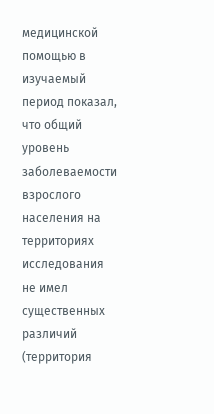медицинской помощью в изучаемый период показал, что общий уровень заболеваемости взрослого населения на территориях исследования не имел существенных различий (территория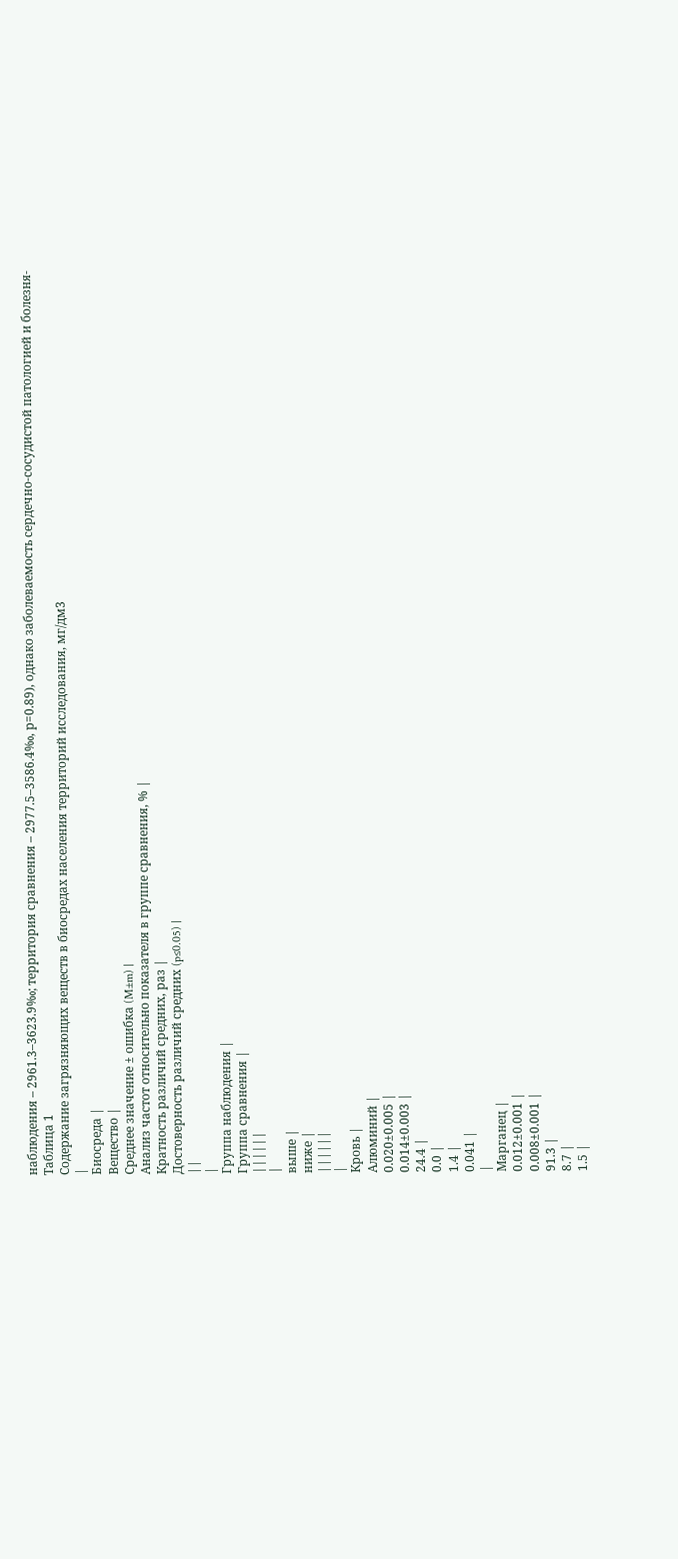наблюдения – 2961.3–3623.9‰; территория сравнения – 2977.5–3586.4‰, р=0.89), однако заболеваемость сердечно-сосудистой патологией и болезня-
Таблица 1
Содержание загрязняющих веществ в биосредах населения территорий исследования, мг/дм3
|
Биосреда |
Вещество |
Среднее значение ± ошибка (M±m) |
Анализ частот относительно показателя в группе сравнения, % |
Кратность различий средних, раз |
Достоверность различий средних (p≤0.05) |
||
|
Группа наблюдения |
Группа сравнения |
||||||
|
выше |
ниже |
||||||
|
Кровь |
Алюминий |
0.020±0.005 |
0.014±0.003 |
24.4 |
0.0 |
1.4 |
0.041 |
|
Марганец |
0.012±0.001 |
0.008±0.001 |
91.3 |
8.7 |
1.5 |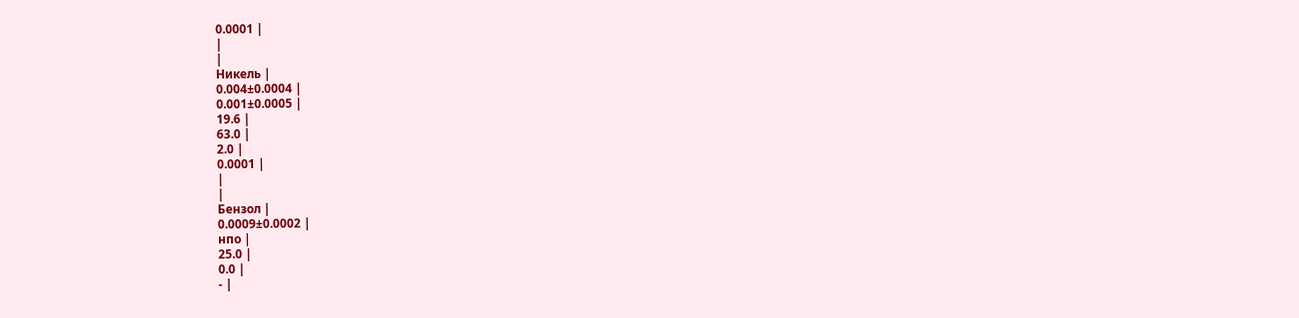0.0001 |
|
|
Никель |
0.004±0.0004 |
0.001±0.0005 |
19.6 |
63.0 |
2.0 |
0.0001 |
|
|
Бензол |
0.0009±0.0002 |
нпо |
25.0 |
0.0 |
- |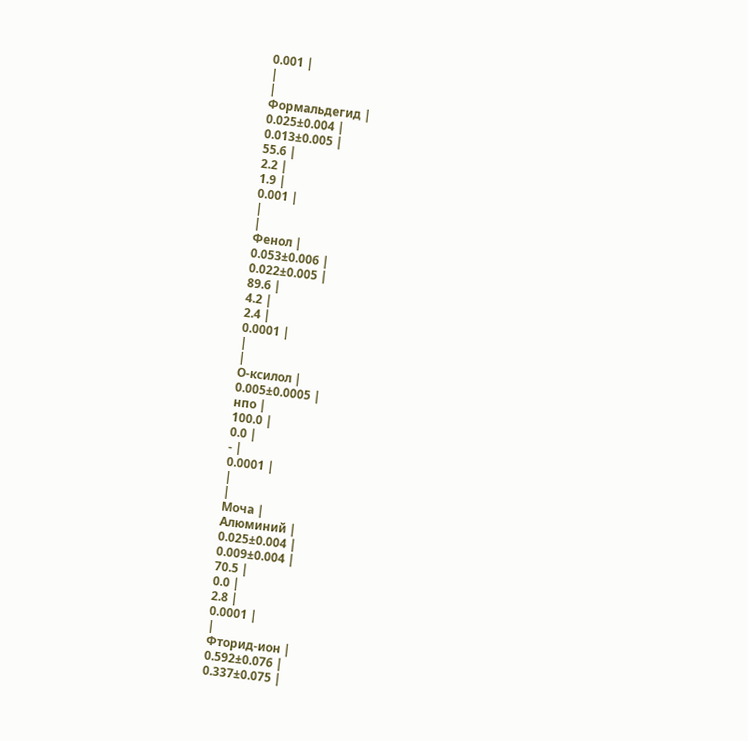0.001 |
|
|
Формальдегид |
0.025±0.004 |
0.013±0.005 |
55.6 |
2.2 |
1.9 |
0.001 |
|
|
Фенол |
0.053±0.006 |
0.022±0.005 |
89.6 |
4.2 |
2.4 |
0.0001 |
|
|
О-ксилол |
0.005±0.0005 |
нпо |
100.0 |
0.0 |
- |
0.0001 |
|
|
Моча |
Алюминий |
0.025±0.004 |
0.009±0.004 |
70.5 |
0.0 |
2.8 |
0.0001 |
|
Фторид-ион |
0.592±0.076 |
0.337±0.075 |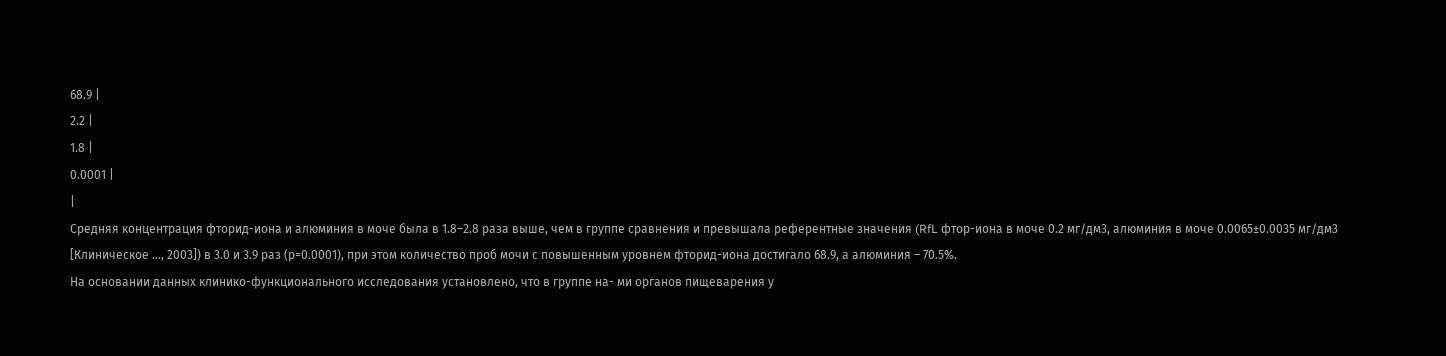68.9 |
2.2 |
1.8 |
0.0001 |
|
Средняя концентрация фторид-иона и алюминия в моче была в 1.8–2.8 раза выше, чем в группе сравнения и превышала референтные значения (RfL фтор-иона в моче 0.2 мг/дм3, алюминия в моче 0.0065±0.0035 мг/дм3 [Клиническое …, 2003]) в 3.0 и 3.9 раз (р=0.0001), при этом количество проб мочи с повышенным уровнем фторид-иона достигало 68.9, а алюминия – 70.5%.
На основании данных клинико-функционального исследования установлено, что в группе на- ми органов пищеварения у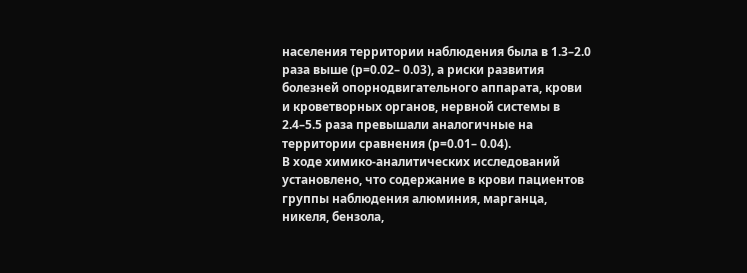населения территории наблюдения была в 1.3–2.0 раза выше (р=0.02– 0.03), а риски развития болезней опорнодвигательного аппарата, крови и кроветворных органов, нервной системы в 2.4–5.5 раза превышали аналогичные на территории сравнения (р=0.01– 0.04).
В ходе химико-аналитических исследований установлено, что содержание в крови пациентов группы наблюдения алюминия, марганца, никеля, бензола,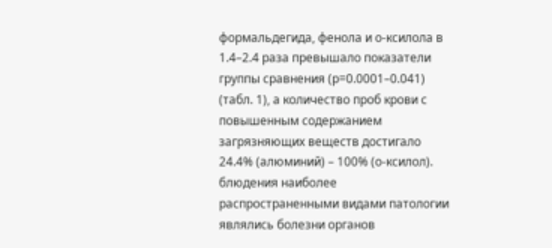формальдегида, фенола и о-ксилола в 1.4–2.4 раза превышало показатели группы сравнения (р=0.0001–0.041) (табл. 1), а количество проб крови с повышенным содержанием загрязняющих веществ достигало 24.4% (алюминий) – 100% (о-ксилол).
блюдения наиболее распространенными видами патологии являлись болезни органов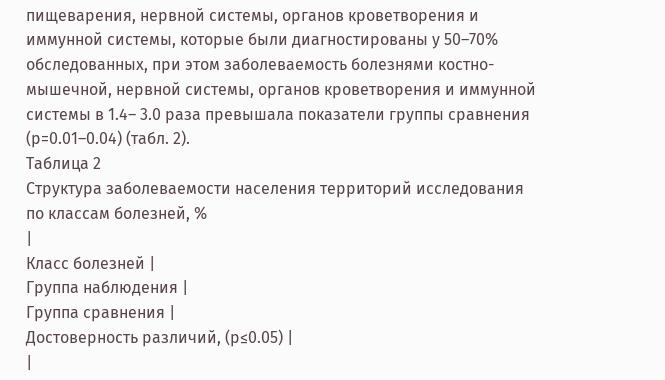пищеварения, нервной системы, органов кроветворения и иммунной системы, которые были диагностированы у 50–70% обследованных, при этом заболеваемость болезнями костно-мышечной, нервной системы, органов кроветворения и иммунной системы в 1.4– 3.0 раза превышала показатели группы сравнения (р=0.01–0.04) (табл. 2).
Таблица 2
Структура заболеваемости населения территорий исследования по классам болезней, %
|
Класс болезней |
Группа наблюдения |
Группа сравнения |
Достоверность различий, (р≤0.05) |
|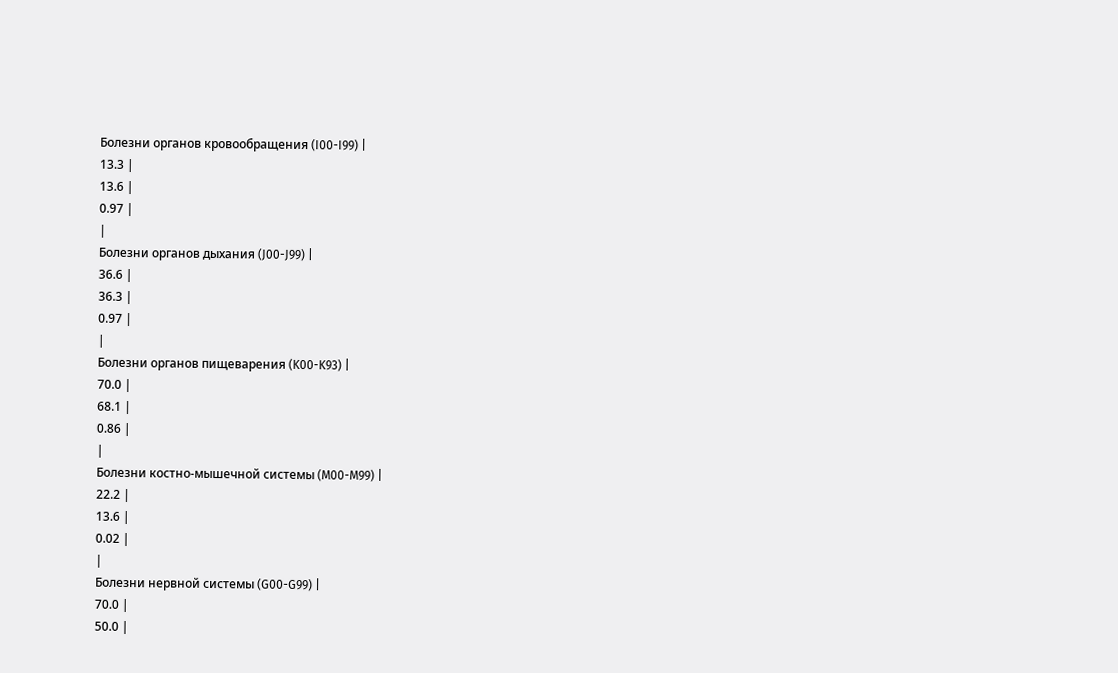Болезни органов кровообращения (I00-I99) |
13.3 |
13.6 |
0.97 |
|
Болезни органов дыхания (J00-J99) |
36.6 |
36.3 |
0.97 |
|
Болезни органов пищеварения (K00-K93) |
70.0 |
68.1 |
0.86 |
|
Болезни костно-мышечной системы (M00-M99) |
22.2 |
13.6 |
0.02 |
|
Болезни нервной системы (G00-G99) |
70.0 |
50.0 |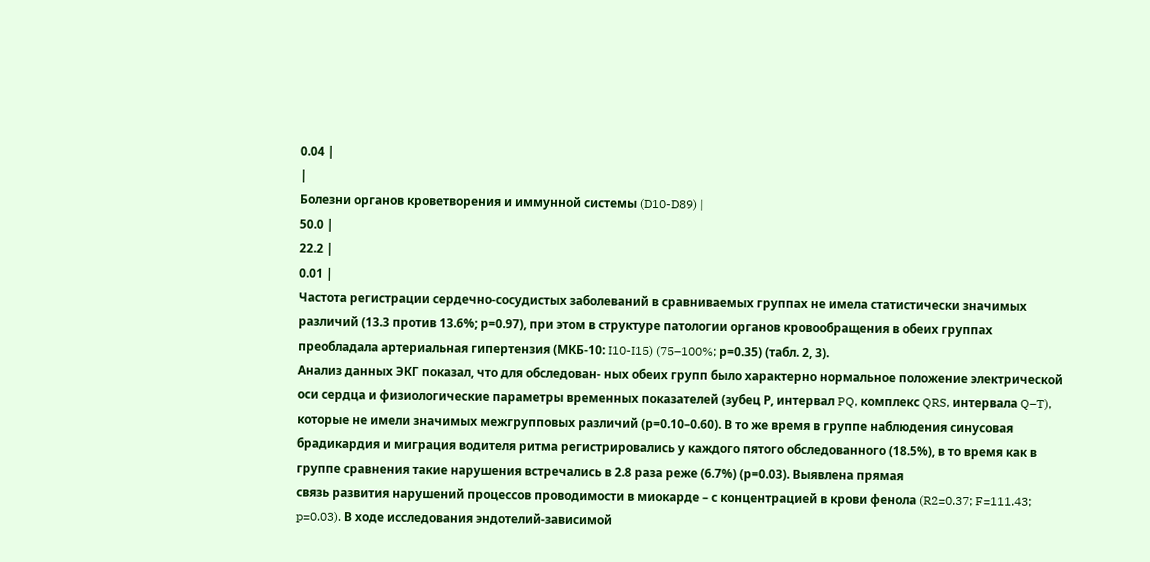0.04 |
|
Болезни органов кроветворения и иммунной системы (D10-D89) |
50.0 |
22.2 |
0.01 |
Частота регистрации сердечно-сосудистых заболеваний в сравниваемых группах не имела статистически значимых различий (13.3 против 13.6%; р=0.97), при этом в структуре патологии органов кровообращения в обеих группах преобладала артериальная гипертензия (МКБ-10: I10-I15) (75–100%; р=0.35) (табл. 2, 3).
Анализ данных ЭКГ показал, что для обследован- ных обеих групп было характерно нормальное положение электрической оси сердца и физиологические параметры временных показателей (зубец Р, интервал PQ, комплекс QRS, интервала Q–T), которые не имели значимых межгрупповых различий (р=0.10–0.60). В то же время в группе наблюдения синусовая брадикардия и миграция водителя ритма регистрировались у каждого пятого обследованного (18.5%), в то время как в группе сравнения такие нарушения встречались в 2.8 раза реже (6.7%) (р=0.03). Выявлена прямая
связь развития нарушений процессов проводимости в миокарде – с концентрацией в крови фенола (R2=0.37; F=111.43; p=0.03). В ходе исследования эндотелий-зависимой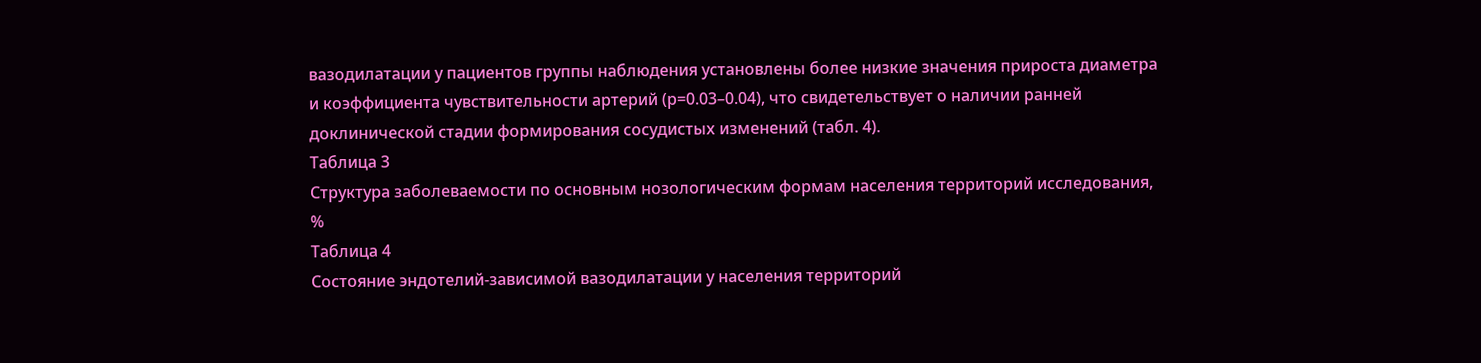вазодилатации у пациентов группы наблюдения установлены более низкие значения прироста диаметра и коэффициента чувствительности артерий (р=0.03–0.04), что свидетельствует о наличии ранней доклинической стадии формирования сосудистых изменений (табл. 4).
Таблица 3
Структура заболеваемости по основным нозологическим формам населения территорий исследования, %
Таблица 4
Состояние эндотелий-зависимой вазодилатации у населения территорий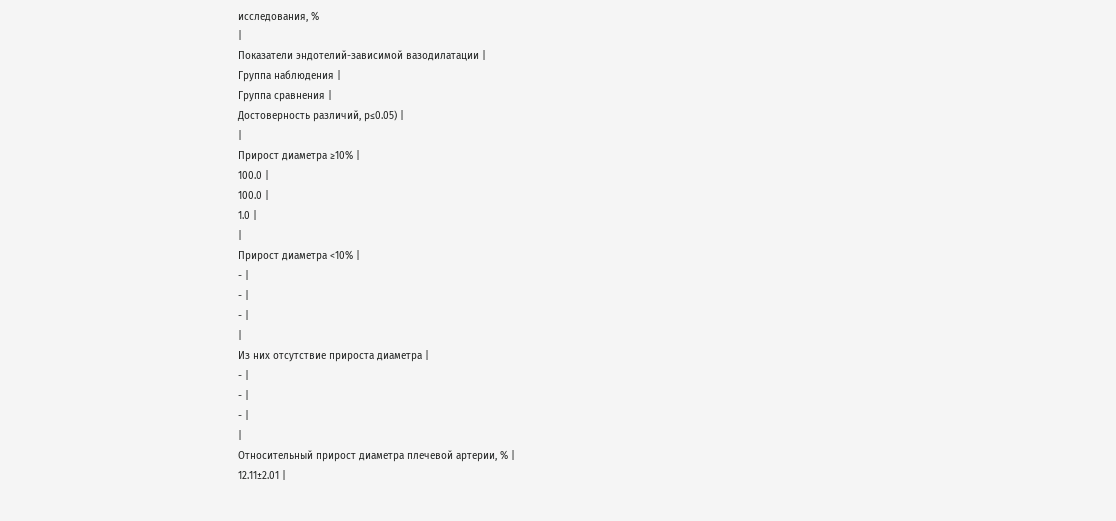исследования, %
|
Показатели эндотелий-зависимой вазодилатации |
Группа наблюдения |
Группа сравнения |
Достоверность различий, р≤0.05) |
|
Прирост диаметра ≥10% |
100.0 |
100.0 |
1.0 |
|
Прирост диаметра <10% |
- |
- |
- |
|
Из них отсутствие прироста диаметра |
- |
- |
- |
|
Относительный прирост диаметра плечевой артерии, % |
12.11±2.01 |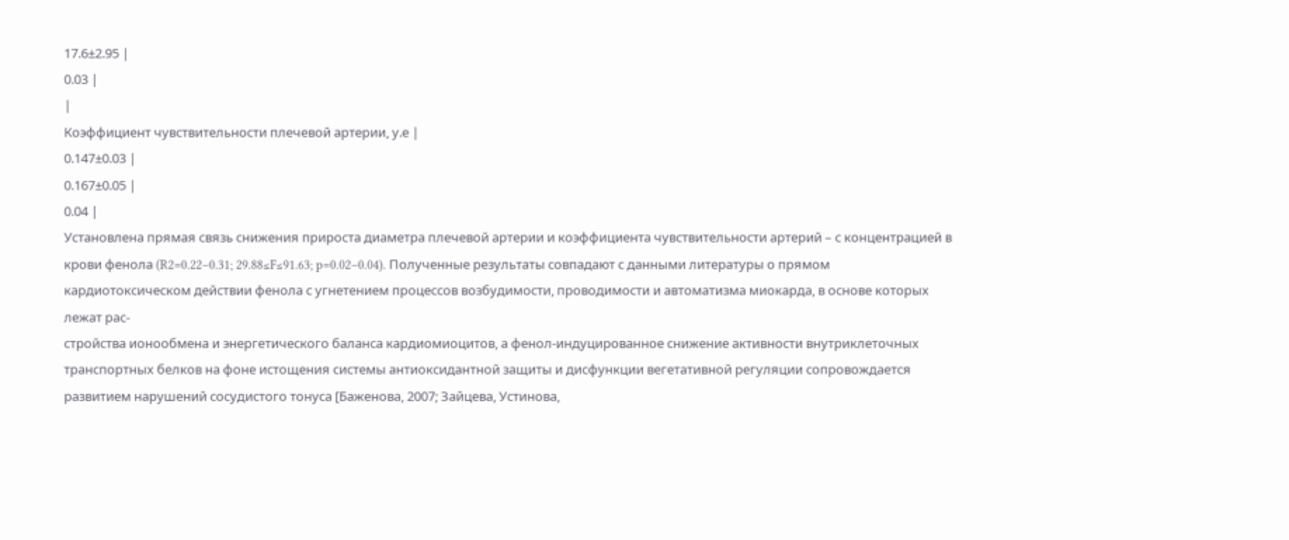17.6±2.95 |
0.03 |
|
Коэффициент чувствительности плечевой артерии, у.е |
0.147±0.03 |
0.167±0.05 |
0.04 |
Установлена прямая связь снижения прироста диаметра плечевой артерии и коэффициента чувствительности артерий – с концентрацией в крови фенола (R2=0.22–0.31; 29.88≤F≤91.63; p=0.02–0.04). Полученные результаты совпадают с данными литературы о прямом кардиотоксическом действии фенола с угнетением процессов возбудимости, проводимости и автоматизма миокарда, в основе которых лежат рас-
стройства ионообмена и энергетического баланса кардиомиоцитов, а фенол-индуцированное снижение активности внутриклеточных транспортных белков на фоне истощения системы антиоксидантной защиты и дисфункции вегетативной регуляции сопровождается развитием нарушений сосудистого тонуса [Баженова, 2007; Зайцева, Устинова,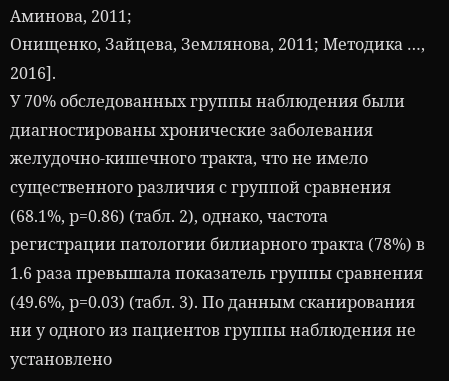Аминова, 2011;
Онищенко, Зайцева, Землянова, 2011; Методика …, 2016].
У 70% обследованных группы наблюдения были диагностированы хронические заболевания желудочно-кишечного тракта, что не имело существенного различия с группой сравнения (68.1%, р=0.86) (табл. 2), однако, частота регистрации патологии билиарного тракта (78%) в 1.6 раза превышала показатель группы сравнения (49.6%, р=0.03) (табл. 3). По данным сканирования ни у одного из пациентов группы наблюдения не установлено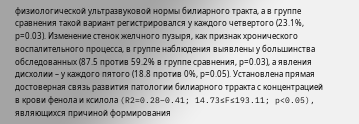физиологической ультразвуковой нормы билиарного тракта, а в группе сравнения такой вариант регистрировался у каждого четвертого (23.1%, р=0.03). Изменение стенок желчного пузыря, как признак хронического воспалительного процесса, в группе наблюдения выявлены у большинства обследованных (87.5 против 59.2% в группе сравнения, р=0.03), а явления дисхолии – у каждого пятого (18.8 против 0%, р=0.05). Установлена прямая достоверная связь развития патологии билиарного трракта с концентрацией в крови фенола и ксилола (R2=0.28–0.41; 14.73≤F≤193.11; p<0.05), являющихся причиной формирования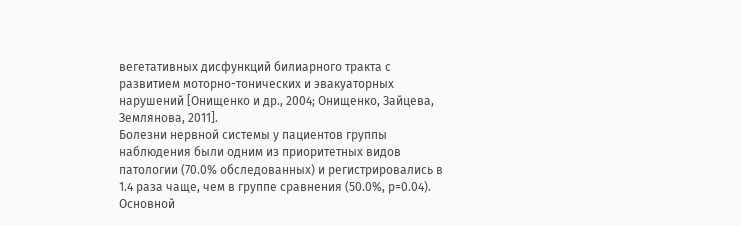вегетативных дисфункций билиарного тракта с развитием моторно-тонических и эвакуаторных нарушений [Онищенко и др., 2004; Онищенко, Зайцева, Землянова, 2011].
Болезни нервной системы у пациентов группы наблюдения были одним из приоритетных видов патологии (70.0% обследованных) и регистрировались в 1.4 раза чаще, чем в группе сравнения (50.0%, р=0.04). Основной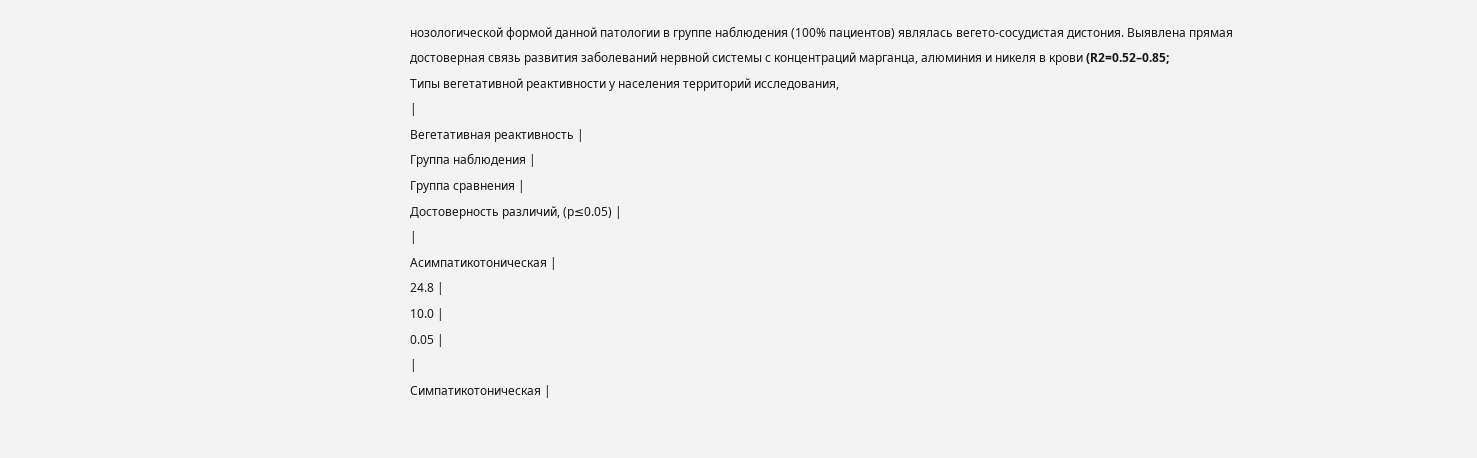нозологической формой данной патологии в группе наблюдения (100% пациентов) являлась вегето-сосудистая дистония. Выявлена прямая достоверная связь развития заболеваний нервной системы с концентраций марганца, алюминия и никеля в крови (R2=0.52–0.85;
Типы вегетативной реактивности у населения территорий исследования,
|
Вегетативная реактивность |
Группа наблюдения |
Группа сравнения |
Достоверность различий, (р≤0.05) |
|
Асимпатикотоническая |
24.8 |
10.0 |
0.05 |
|
Симпатикотоническая |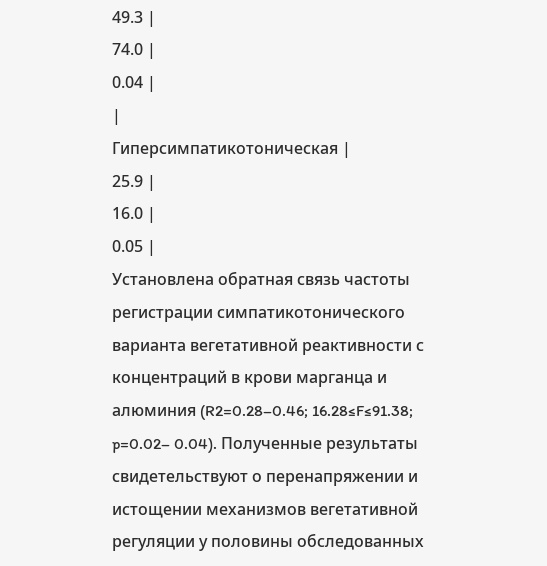49.3 |
74.0 |
0.04 |
|
Гиперсимпатикотоническая |
25.9 |
16.0 |
0.05 |
Установлена обратная связь частоты регистрации симпатикотонического варианта вегетативной реактивности с концентраций в крови марганца и алюминия (R2=0.28–0.46; 16.28≤F≤91.38; p=0.02– 0.04). Полученные результаты свидетельствуют о перенапряжении и истощении механизмов вегетативной регуляции у половины обследованных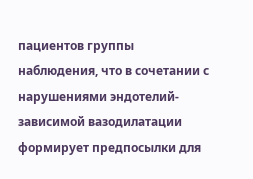пациентов группы наблюдения, что в сочетании с нарушениями эндотелий-зависимой вазодилатации формирует предпосылки для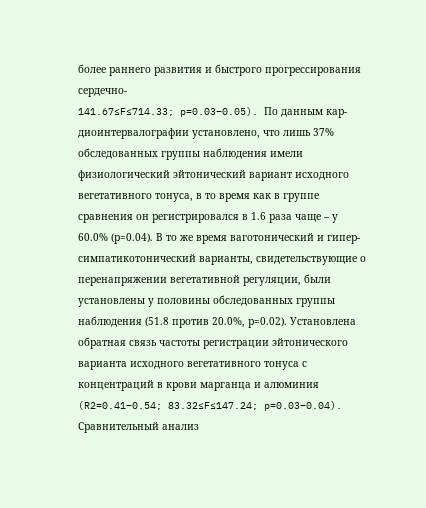более раннего развития и быстрого прогрессирования сердечно-
141.67≤F≤714.33; p=0.03–0.05). По данным кар-диоинтервалографии установлено, что лишь 37% обследованных группы наблюдения имели физиологический эйтонический вариант исходного вегетативного тонуса, в то время как в группе сравнения он регистрировался в 1.6 раза чаще – у 60.0% (р=0.04). В то же время ваготонический и гипер-симпатикотонический варианты, свидетельствующие о перенапряжении вегетативной регуляции, были установлены у половины обследованных группы наблюдения (51.8 против 20.0%, р=0.02). Установлена обратная связь частоты регистрации эйтонического варианта исходного вегетативного тонуса с концентраций в крови марганца и алюминия (R2=0.41–0.54; 83.32≤F≤147.24; p=0.03–0.04). Сравнительный анализ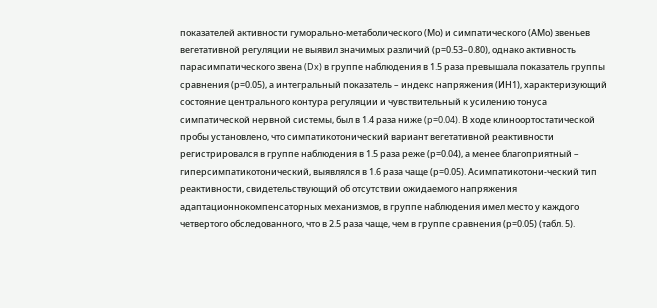показателей активности гуморально-метаболического (Мо) и симпатического (АМо) звеньев вегетативной регуляции не выявил значимых различий (р=0.53–0.80), однако активность парасимпатического звена (Dx) в группе наблюдения в 1.5 раза превышала показатель группы сравнения (р=0.05), а интегральный показатель – индекс напряжения (ИН1), характеризующий состояние центрального контура регуляции и чувствительный к усилению тонуса симпатической нервной системы, был в 1.4 раза ниже (p=0.04). В ходе клиноортостатической пробы установлено, что симпатикотонический вариант вегетативной реактивности регистрировался в группе наблюдения в 1.5 раза реже (р=0.04), а менее благоприятный – гиперсимпатикотонический, выявлялся в 1.6 раза чаще (р=0.05). Асимпатикотони-ческий тип реактивности, свидетельствующий об отсутствии ожидаемого напряжения адаптационнокомпенсаторных механизмов, в группе наблюдения имел место у каждого четвертого обследованного, что в 2.5 раза чаще, чем в группе сравнения (р=0.05) (табл. 5).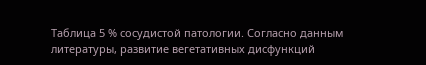Таблица 5 % сосудистой патологии. Согласно данным литературы, развитие вегетативных дисфункций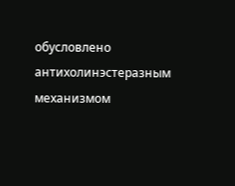обусловлено антихолинэстеразным механизмом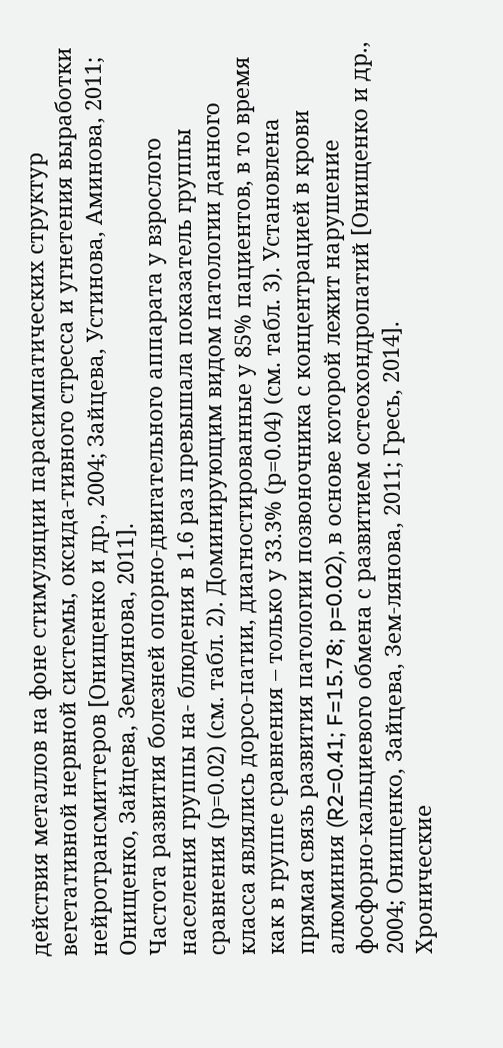действия металлов на фоне стимуляции парасимпатических структур вегетативной нервной системы, оксида-тивного стресса и угнетения выработки нейротрансмиттеров [Онищенко и др., 2004; Зайцева, Устинова, Аминова, 2011; Онищенко, Зайцева, Землянова, 2011].
Частота развития болезней опорно-двигательного аппарата у взрослого населения группы на- блюдения в 1.6 раз превышала показатель группы сравнения (р=0.02) (см. табл. 2). Доминирующим видом патологии данного класса являлись дорсо-патии, диагностированные у 85% пациентов, в то время как в группе сравнения – только у 33.3% (р=0.04) (см. табл. 3). Установлена прямая связь развития патологии позвоночника с концентрацией в крови алюминия (R2=0.41; F=15.78; p=0.02), в основе которой лежит нарушение фосфорно-кальциевого обмена с развитием остеохондропатий [Онищенко и др., 2004; Онищенко, Зайцева, Зем-лянова, 2011; Гресь, 2014].
Хронические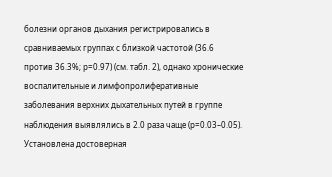болезни органов дыхания регистрировались в сравниваемых группах с близкой частотой (36.6 против 36.3%; р=0.97) (см. табл. 2), однако хронические воспалительные и лимфопролиферативные заболевания верхних дыхательных путей в группе наблюдения выявлялись в 2.0 раза чаще (р=0.03–0.05). Установлена достоверная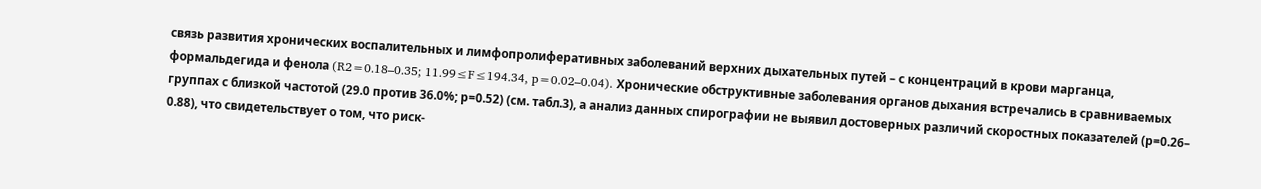связь развития хронических воспалительных и лимфопролиферативных заболеваний верхних дыхательных путей – с концентраций в крови марганца, формальдегида и фенола (R2=0.18–0.35; 11.99≤F≤194.34, p=0.02–0.04). Хронические обструктивные заболевания органов дыхания встречались в сравниваемых группах с близкой частотой (29.0 против 36.0%; р=0.52) (см. табл.3), а анализ данных спирографии не выявил достоверных различий скоростных показателей (р=0.26– 0.88), что свидетельствует о том, что риск-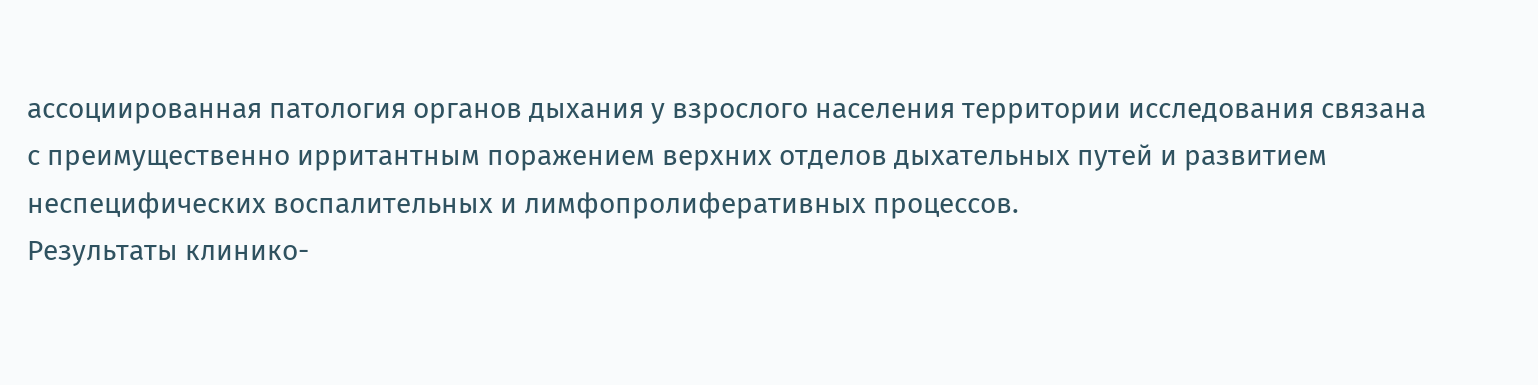ассоциированная патология органов дыхания у взрослого населения территории исследования связана с преимущественно ирритантным поражением верхних отделов дыхательных путей и развитием неспецифических воспалительных и лимфопролиферативных процессов.
Результаты клинико-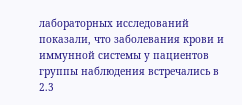лабораторных исследований показали, что заболевания крови и иммунной системы у пациентов группы наблюдения встречались в 2.3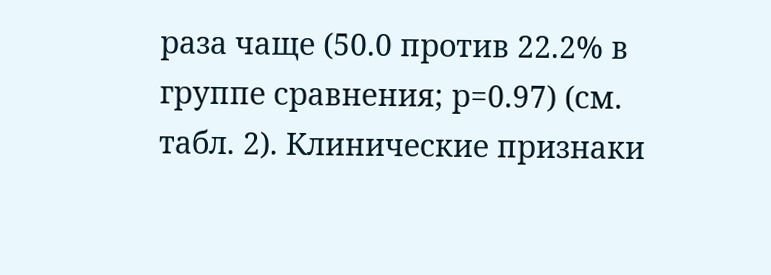раза чаще (50.0 против 22.2% в группе сравнения; р=0.97) (см. табл. 2). Клинические признаки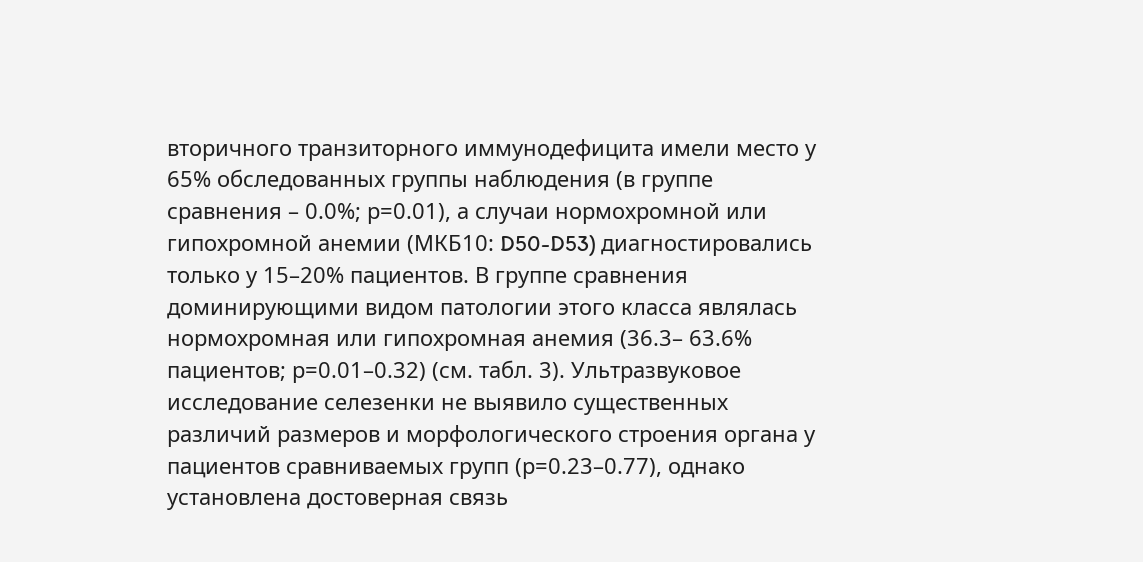вторичного транзиторного иммунодефицита имели место у 65% обследованных группы наблюдения (в группе сравнения – 0.0%; р=0.01), а случаи нормохромной или гипохромной анемии (МКБ10: D50-D53) диагностировались только у 15–20% пациентов. В группе сравнения доминирующими видом патологии этого класса являлась нормохромная или гипохромная анемия (36.3– 63.6% пациентов; р=0.01–0.32) (см. табл. 3). Ультразвуковое исследование селезенки не выявило существенных различий размеров и морфологического строения органа у пациентов сравниваемых групп (р=0.23–0.77), однако установлена достоверная связь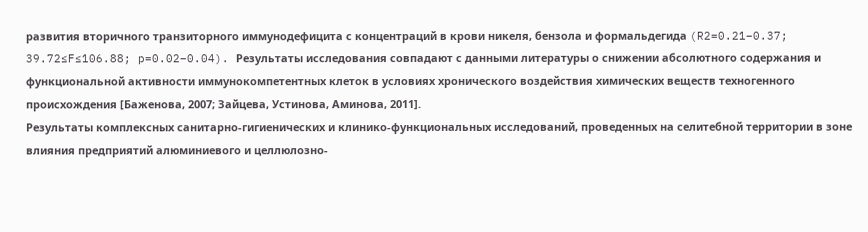развития вторичного транзиторного иммунодефицита с концентраций в крови никеля, бензола и формальдегида (R2=0.21–0.37;
39.72≤F≤106.88; p=0.02–0.04). Результаты исследования совпадают с данными литературы о снижении абсолютного содержания и функциональной активности иммунокомпетентных клеток в условиях хронического воздействия химических веществ техногенного происхождения [Баженова, 2007; Зайцева, Устинова, Аминова, 2011].
Результаты комплексных санитарно-гигиенических и клинико-функциональных исследований, проведенных на селитебной территории в зоне влияния предприятий алюминиевого и целлюлозно-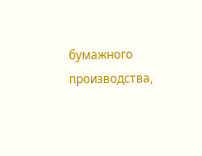бумажного производства,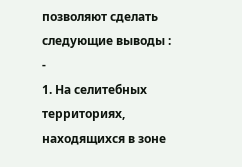позволяют сделать следующие выводы :
-
1. На селитебных территориях, находящихся в зоне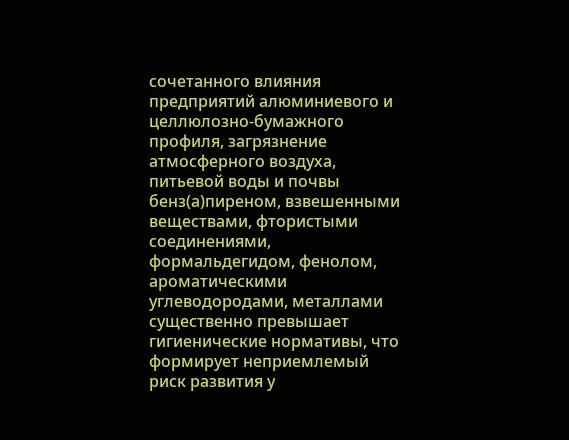сочетанного влияния предприятий алюминиевого и целлюлозно-бумажного профиля, загрязнение атмосферного воздуха, питьевой воды и почвы бенз(а)пиреном, взвешенными веществами, фтористыми соединениями, формальдегидом, фенолом, ароматическими углеводородами, металлами существенно превышает гигиенические нормативы, что формирует неприемлемый риск развития у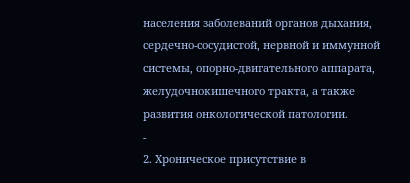населения заболеваний органов дыхания, сердечно-сосудистой, нервной и иммунной системы, опорно-двигательного аппарата, желудочнокишечного тракта, а также развития онкологической патологии.
-
2. Хроническое присутствие в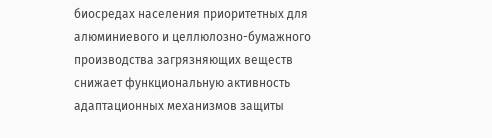биосредах населения приоритетных для алюминиевого и целлюлозно-бумажного производства загрязняющих веществ снижает функциональную активность адаптационных механизмов защиты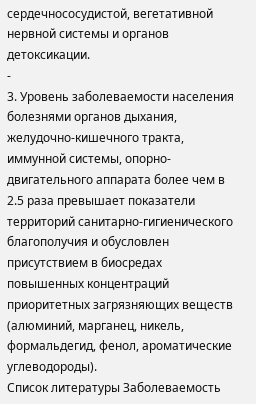сердечнососудистой, вегетативной нервной системы и органов детоксикации.
-
3. Уровень заболеваемости населения болезнями органов дыхания, желудочно-кишечного тракта, иммунной системы, опорно-двигательного аппарата более чем в 2.5 раза превышает показатели территорий санитарно-гигиенического благополучия и обусловлен присутствием в биосредах повышенных концентраций приоритетных загрязняющих веществ (алюминий, марганец, никель, формальдегид, фенол, ароматические углеводороды).
Список литературы Заболеваемость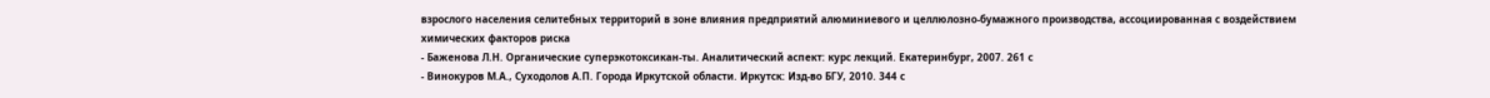взрослого населения селитебных территорий в зоне влияния предприятий алюминиевого и целлюлозно-бумажного производства, ассоциированная с воздействием химических факторов риска
- Баженова Л.Н. Органические суперэкотоксикан-ты. Аналитический аспект: курс лекций. Екатеринбург, 2007. 261 с
- Винокуров М.А., Суходолов А.П. Города Иркутской области. Иркутск: Изд-во БГУ, 2010. 344 с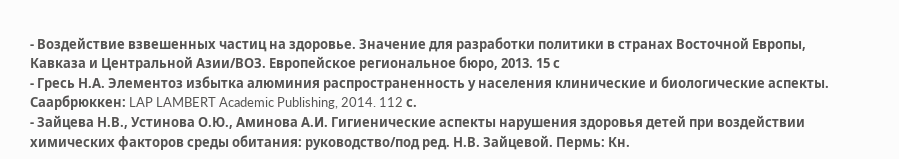- Воздействие взвешенных частиц на здоровье. Значение для разработки политики в странах Восточной Европы, Кавказа и Центральной Азии/ВОЗ. Европейское региональное бюро, 2013. 15 с
- Гресь Н.А. Элементоз избытка алюминия распространенность у населения клинические и биологические аспекты. Саарбрюккен: LAP LAMBERT Academic Publishing, 2014. 112 с.
- Зайцева Н.В., Устинова О.Ю., Аминова А.И. Гигиенические аспекты нарушения здоровья детей при воздействии химических факторов среды обитания: руководство/под ред. Н.В. Зайцевой. Пермь: Кн.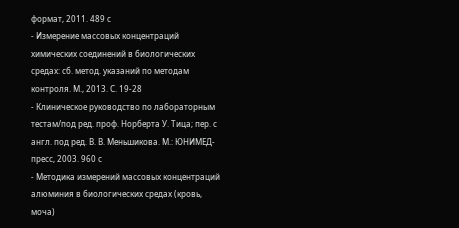формат, 2011. 489 с
- Измерение массовых концентраций химических соединений в биологических средах: сб. метод. указаний по методам контроля. М., 2013. С. 19-28
- Клиническое руководство по лабораторным тестам/под ред. проф. Норберта У. Тица; пер. с англ. под ред. В. В. Меньшикова. М.: ЮНИМЕД-пресс, 2003. 960 с
- Методика измерений массовых концентраций алюминия в биологических средах (кровь, моча)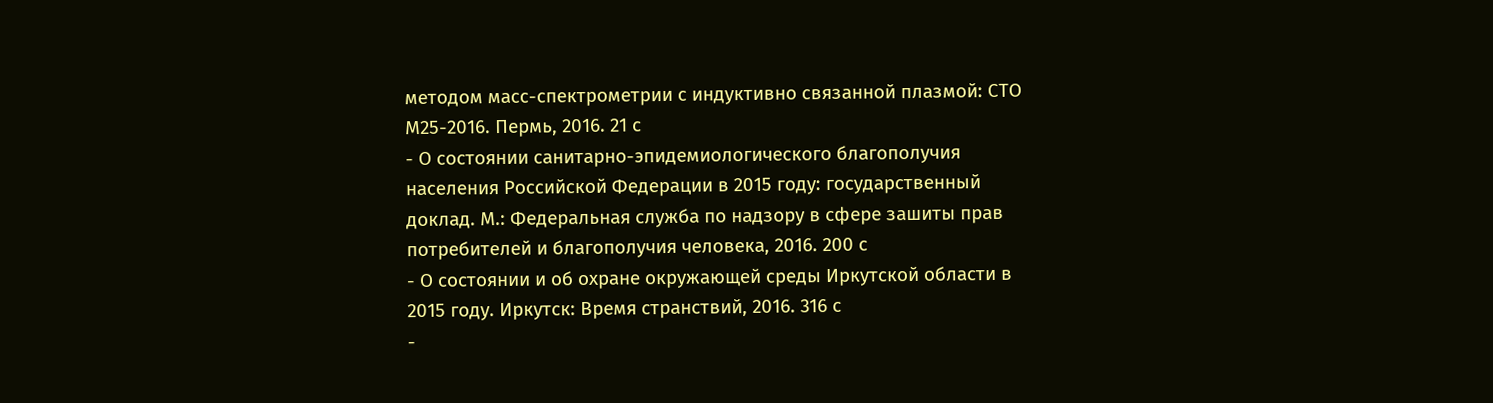методом масс-спектрометрии с индуктивно связанной плазмой: СТО М25-2016. Пермь, 2016. 21 с
- О состоянии санитарно-эпидемиологического благополучия населения Российской Федерации в 2015 году: государственный доклад. М.: Федеральная служба по надзору в сфере зашиты прав потребителей и благополучия человека, 2016. 200 с
- О состоянии и об охране окружающей среды Иркутской области в 2015 году. Иркутск: Время странствий, 2016. 316 с
-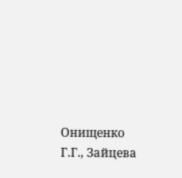Онищенко Г.Г., Зайцева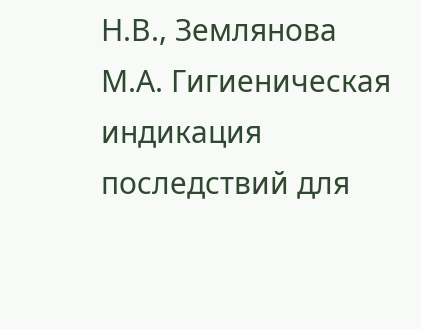Н.В., Землянова М.А. Гигиеническая индикация последствий для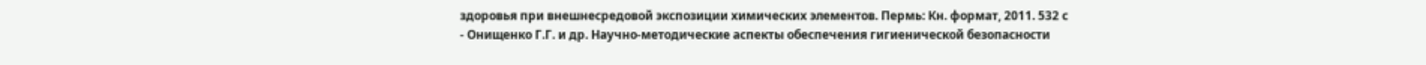здоровья при внешнесредовой экспозиции химических элементов. Пермь: Кн. формат, 2011. 532 с
- Онищенко Г.Г. и др. Научно-методические аспекты обеспечения гигиенической безопасности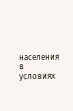населения в условиях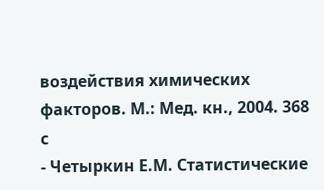воздействия химических факторов. М.: Мед. кн., 2004. 368 с
- Четыркин Е.М. Статистические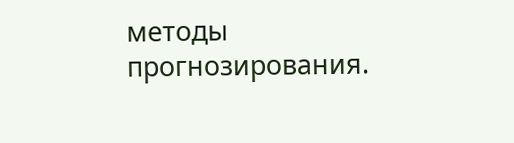методы прогнозирования.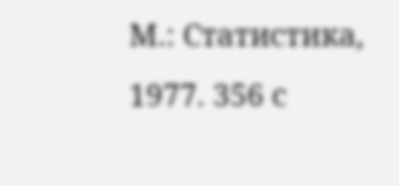М.: Статистика, 1977. 356 с